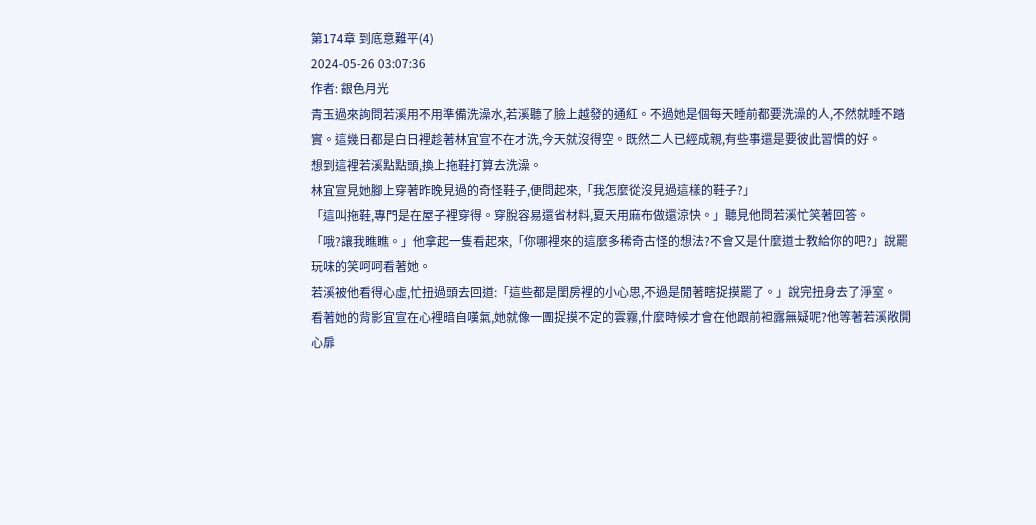第174章 到底意難平(4)
2024-05-26 03:07:36
作者: 銀色月光
青玉過來詢問若溪用不用準備洗澡水,若溪聽了臉上越發的通紅。不過她是個每天睡前都要洗澡的人,不然就睡不踏實。這幾日都是白日裡趁著林宜宣不在才洗,今天就沒得空。既然二人已經成親,有些事還是要彼此習慣的好。
想到這裡若溪點點頭,換上拖鞋打算去洗澡。
林宜宣見她腳上穿著昨晚見過的奇怪鞋子,便問起來,「我怎麼從沒見過這樣的鞋子?」
「這叫拖鞋,專門是在屋子裡穿得。穿脫容易還省材料,夏天用麻布做還涼快。」聽見他問若溪忙笑著回答。
「哦?讓我瞧瞧。」他拿起一隻看起來,「你哪裡來的這麼多稀奇古怪的想法?不會又是什麼道士教給你的吧?」說罷玩味的笑呵呵看著她。
若溪被他看得心虛,忙扭過頭去回道:「這些都是閨房裡的小心思,不過是閒著瞎捉摸罷了。」說完扭身去了淨室。
看著她的背影宜宣在心裡暗自嘆氣,她就像一團捉摸不定的雲霧,什麼時候才會在他跟前袒露無疑呢?他等著若溪敞開心扉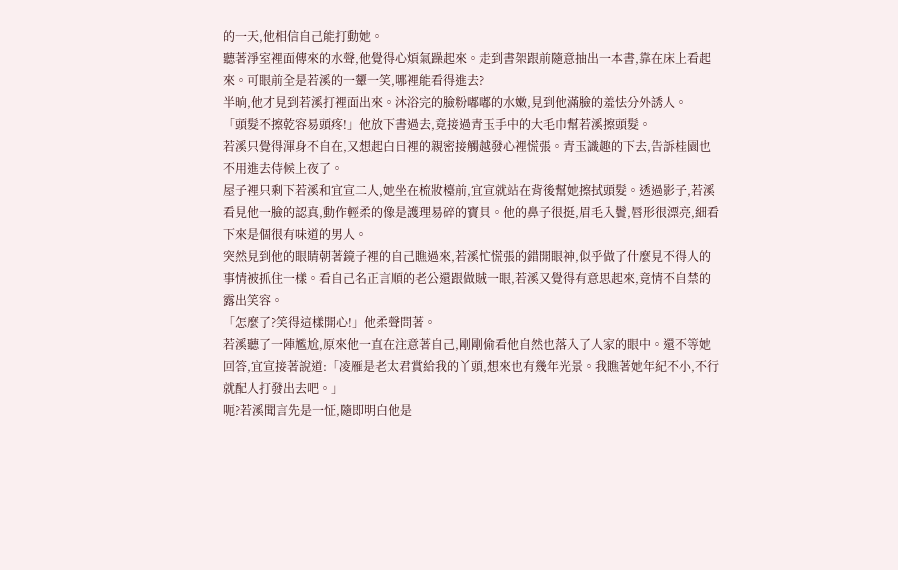的一天,他相信自己能打動她。
聽著淨室裡面傳來的水聲,他覺得心煩氣躁起來。走到書架跟前隨意抽出一本書,靠在床上看起來。可眼前全是若溪的一顰一笑,哪裡能看得進去?
半晌,他才見到若溪打裡面出來。沐浴完的臉粉嘟嘟的水嫩,見到他滿臉的羞怯分外誘人。
「頭髮不擦乾容易頭疼!」他放下書過去,竟接過青玉手中的大毛巾幫若溪擦頭髮。
若溪只覺得渾身不自在,又想起白日裡的親密接觸越發心裡慌張。青玉識趣的下去,告訴桂園也不用進去侍候上夜了。
屋子裡只剩下若溪和宜宣二人,她坐在梳妝檯前,宜宣就站在背後幫她擦拭頭髮。透過影子,若溪看見他一臉的認真,動作輕柔的像是護理易碎的寶貝。他的鼻子很挺,眉毛入鬢,唇形很漂亮,細看下來是個很有味道的男人。
突然見到他的眼睛朝著鏡子裡的自己瞧過來,若溪忙慌張的錯開眼神,似乎做了什麼見不得人的事情被抓住一樣。看自己名正言順的老公還跟做賊一眼,若溪又覺得有意思起來,竟情不自禁的露出笑容。
「怎麼了?笑得這樣開心!」他柔聲問著。
若溪聽了一陣尷尬,原來他一直在注意著自己,剛剛偷看他自然也落入了人家的眼中。還不等她回答,宜宣接著說道:「凌雁是老太君賞給我的丫頭,想來也有幾年光景。我瞧著她年紀不小,不行就配人打發出去吧。」
呃?若溪聞言先是一怔,隨即明白他是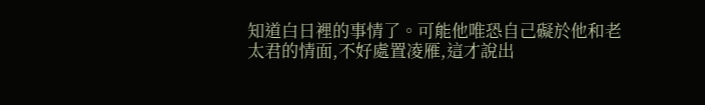知道白日裡的事情了。可能他唯恐自己礙於他和老太君的情面,不好處置凌雁,這才說出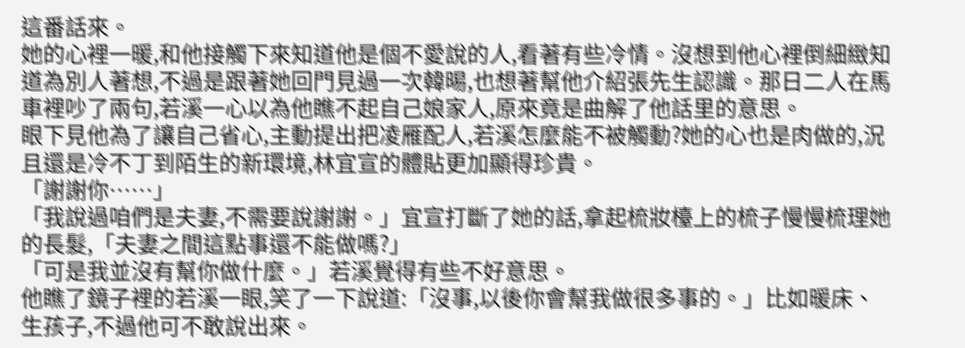這番話來。
她的心裡一暖,和他接觸下來知道他是個不愛說的人,看著有些冷情。沒想到他心裡倒細緻知道為別人著想,不過是跟著她回門見過一次韓晹,也想著幫他介紹張先生認識。那日二人在馬車裡吵了兩句,若溪一心以為他瞧不起自己娘家人,原來竟是曲解了他話里的意思。
眼下見他為了讓自己省心,主動提出把凌雁配人,若溪怎麼能不被觸動?她的心也是肉做的,況且還是冷不丁到陌生的新環境,林宜宣的體貼更加顯得珍貴。
「謝謝你……」
「我說過咱們是夫妻,不需要說謝謝。」宜宣打斷了她的話,拿起梳妝檯上的梳子慢慢梳理她的長髮,「夫妻之間這點事還不能做嗎?」
「可是我並沒有幫你做什麼。」若溪覺得有些不好意思。
他瞧了鏡子裡的若溪一眼,笑了一下說道:「沒事,以後你會幫我做很多事的。」比如暖床、生孩子,不過他可不敢說出來。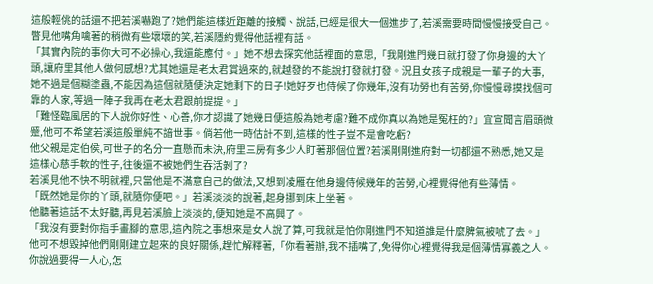這般輕佻的話還不把若溪嚇跑了?她們能這樣近距離的接觸、說話,已經是很大一個進步了,若溪需要時間慢慢接受自己。
瞥見他嘴角噙著的稍微有些壞壞的笑,若溪隱約覺得他話裡有話。
「其實內院的事你大可不必操心,我還能應付。」她不想去探究他話裡面的意思,「我剛進門幾日就打發了你身邊的大丫頭,讓府里其他人做何感想?尤其她還是老太君賞過來的,就越發的不能說打發就打發。況且女孩子成親是一輩子的大事,她不過是個糊塗蟲,不能因為這個就隨便決定她剩下的日子!她好歹也侍候了你幾年,沒有功勞也有苦勞,你慢慢尋摸找個可靠的人家,等過一陣子我再在老太君跟前提提。」
「難怪臨風居的下人說你好性、心善,你才認識了她幾日便這般為她考慮?難不成你真以為她是冤枉的?」宜宣聞言眉頭微蹙,他可不希望若溪這般單純不諳世事。倘若他一時估計不到,這樣的性子豈不是會吃虧?
他父親是定伯侯,可世子的名分一直懸而未決,府里三房有多少人盯著那個位置?若溪剛剛進府對一切都還不熟悉,她又是這樣心慈手軟的性子,往後還不被她們生吞活剝了?
若溪見他不快不明就裡,只當他是不滿意自己的做法,又想到凌雁在他身邊侍候幾年的苦勞,心裡覺得他有些薄情。
「既然她是你的丫頭,就隨你便吧。」若溪淡淡的說著,起身挪到床上坐著。
他聽著這話不太好聽,再見若溪臉上淡淡的,便知她是不高興了。
「我沒有要對你指手畫腳的意思,這內院之事想來是女人說了算,可我就是怕你剛進門不知道誰是什麼脾氣被唬了去。」他可不想毀掉他們剛剛建立起來的良好關係,趕忙解釋著,「你看著辦,我不插嘴了,免得你心裡覺得我是個薄情寡義之人。你說過要得一人心,怎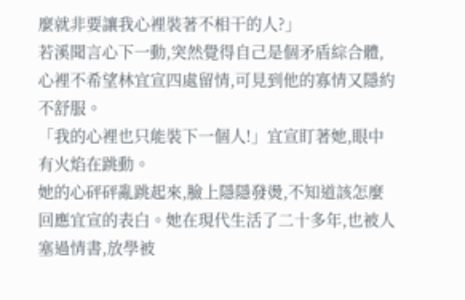麼就非要讓我心裡裝著不相干的人?」
若溪聞言心下一動,突然覺得自己是個矛盾綜合體,心裡不希望林宜宣四處留情,可見到他的寡情又隱約不舒服。
「我的心裡也只能裝下一個人!」宜宣盯著她,眼中有火焰在跳動。
她的心砰砰亂跳起來,臉上隱隱發燙,不知道該怎麼回應宜宣的表白。她在現代生活了二十多年,也被人塞過情書,放學被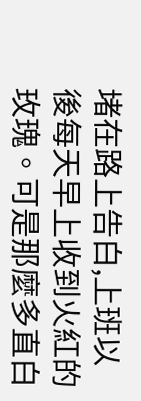堵在路上告白,上班以後每天早上收到火紅的玫瑰。可是那麼多直白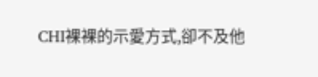CHI裸裸的示愛方式,卻不及他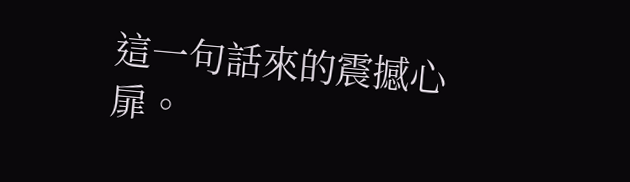這一句話來的震撼心扉。